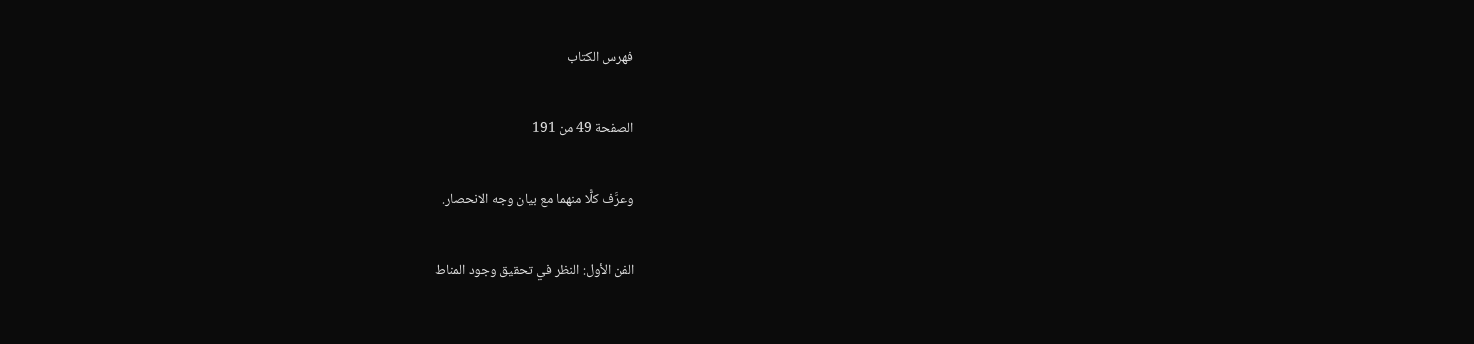فهرس الكتاب

الصفحة 49 من 191

وعرَّف كلًّا منهما مع بيان وجه الانحصار.

الفن الأول: النظر في تحقيق وجود المناط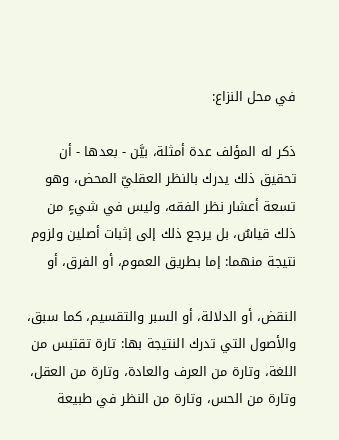في محل النزاع:

ذكر له المؤلف عدة أمثلة، بيَّن - بعدها - أن تحقيق ذلك يدرك بالنظر العقليّ المحض، وهو تسعة أعشار نظر الفقه، وليس في شيءٍ من ذلك قياسٌ، بل يرجع ذلك إلى إثبات أصلين ولزوم نتيجة منهما: إما بطريق العموم، أو الفرق، أو

النقض، أو الدلالة، أو السبر والتقسيم، كما سبق، والأصول التي تدرك النتيجة بها: تارة تقتبس من اللغة، وتارة من العرف والعادة، وتارة من العقل، وتارة من الحس، وتارة من النظر في طبيعة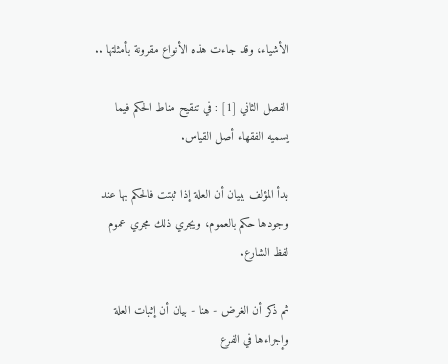الأشياء، وقد جاءت هذه الأنواع مقرونة بأمثلتها ..

الفصل الثاني [1] : في تنقيح مناط الحكم فيما يسميه الفقهاء أصل القياس.

بدأ المؤلف ببيان أن العلة إذا ثبتت فالحكم بها عند وجودها حكم بالعموم، ويجري ذلك مجري عموم لفظ الشارع.

ثم ذكر أن الغرض - هنا - بيان أن إثبات العلة وإجراءها في الفرع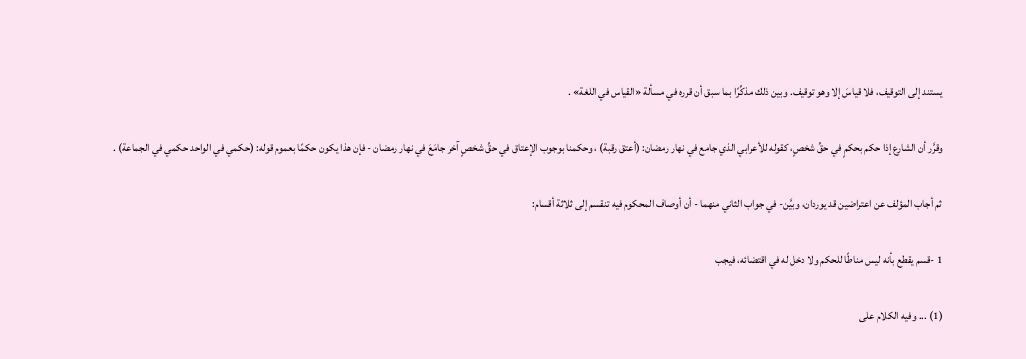يستند إلى التوقيف، فلا قياسَ إلا وهو توقيف. وبين ذلك مذكِّرًا بما سبق أن قرره في مسألة «القياس في اللغة» .

وقرَّر أن الشارع إذا حكم بحكمٍ في حقِّ شخصٍ، كقوله للأعرابي الذي جامع في نهار رمضان: (أعتق رقبة) ، وحكمنا بوجوب الإعتاق في حقِّ شخصٍ آخر جامَعَ في نهار رمضان - فإن هذا يكون حكمًا بعموم قوله: (حكمي في الواحد حكمي في الجماعة) .

ثم أجاب المؤلف عن اعتراضين قد يوردان، وبيَّن- في جواب الثاني منهما - أن أوصاف المحكوم فيه تنقسم إلى ثلاثة أقسام:

1 -قسم يقطع بأنه ليس مناطًا للحكم ولا دخل له في اقتضائه، فيجب

(1) ... وفيه الكلام على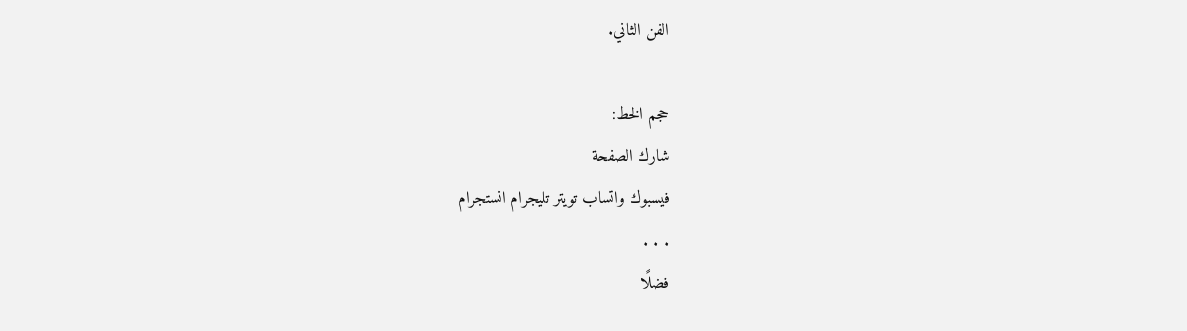الفن الثاني.

حجم الخط:
شارك الصفحة
فيسبوك واتساب تويتر تليجرام انستجرام
. . .
فضلًا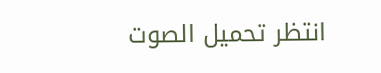انتظر تحميل الصوت